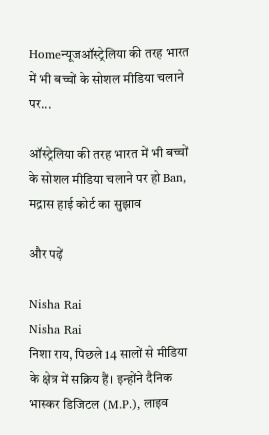Homeन्यूजऑस्ट्रेलिया की तरह भारत में भी बच्चों के सोशल मीडिया चलाने पर...

ऑस्ट्रेलिया की तरह भारत में भी बच्चों के सोशल मीडिया चलाने पर हो Ban, मद्रास हाई कोर्ट का सुझाव

और पढ़ें

Nisha Rai
Nisha Rai
निशा राय, पिछले 14 सालों से मीडिया के क्षेत्र में सक्रिय हैं। इन्होंने दैनिक भास्कर डिजिटल (M.P.), लाइव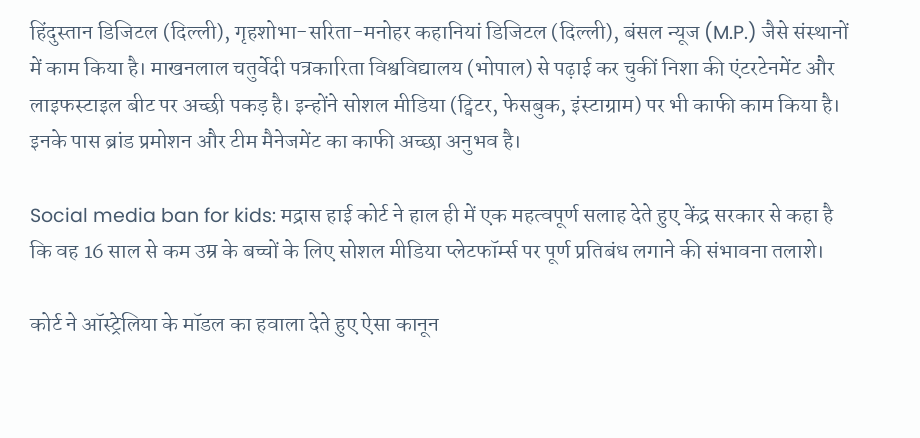हिंदुस्तान डिजिटल (दिल्ली), गृहशोभा-सरिता-मनोहर कहानियां डिजिटल (दिल्ली), बंसल न्यूज (M.P.) जैसे संस्थानों में काम किया है। माखनलाल चतुर्वेदी पत्रकारिता विश्वविद्यालय (भोपाल) से पढ़ाई कर चुकीं निशा की एंटरटेनमेंट और लाइफस्टाइल बीट पर अच्छी पकड़ है। इन्होंने सोशल मीडिया (ट्विटर, फेसबुक, इंस्टाग्राम) पर भी काफी काम किया है। इनके पास ब्रांड प्रमोशन और टीम मैनेजमेंट का काफी अच्छा अनुभव है।

Social media ban for kids: मद्रास हाई कोर्ट ने हाल ही में एक महत्वपूर्ण सलाह देते हुए केंद्र सरकार से कहा है कि वह 16 साल से कम उम्र के बच्चों के लिए सोशल मीडिया प्लेटफॉर्म्स पर पूर्ण प्रतिबंध लगाने की संभावना तलाशे।

कोर्ट ने ऑस्ट्रेलिया के मॉडल का हवाला देते हुए ऐसा कानून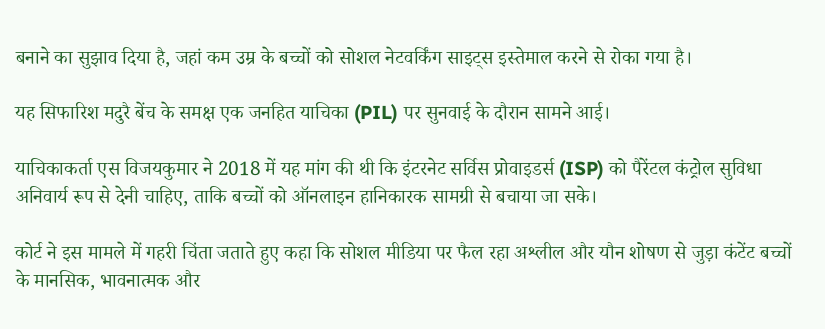बनाने का सुझाव दिया है, जहां कम उम्र के बच्चों को सोशल नेटवर्किंग साइट्स इस्तेमाल करने से रोका गया है।

यह सिफारिश मदुरै बेंच के समक्ष एक जनहित याचिका (PIL) पर सुनवाई के दौरान सामने आई।

याचिकाकर्ता एस विजयकुमार ने 2018 में यह मांग की थी कि इंटरनेट सर्विस प्रोवाइडर्स (ISP) को पैरेंटल कंट्रोल सुविधा अनिवार्य रूप से देनी चाहिए, ताकि बच्चों को ऑनलाइन हानिकारक सामग्री से बचाया जा सके।

कोर्ट ने इस मामले में गहरी चिंता जताते हुए कहा कि सोशल मीडिया पर फैल रहा अश्लील और यौन शोषण से जुड़ा कंटेंट बच्चों के मानसिक, भावनात्मक और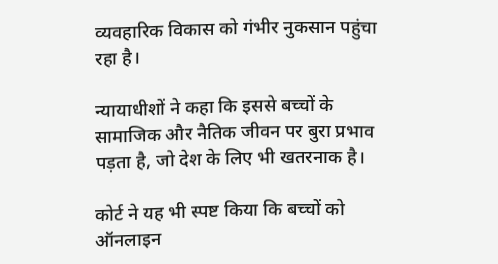व्यवहारिक विकास को गंभीर नुकसान पहुंचा रहा है।

न्यायाधीशों ने कहा कि इससे बच्चों के सामाजिक और नैतिक जीवन पर बुरा प्रभाव पड़ता है, जो देश के लिए भी खतरनाक है।

कोर्ट ने यह भी स्पष्ट किया कि बच्चों को ऑनलाइन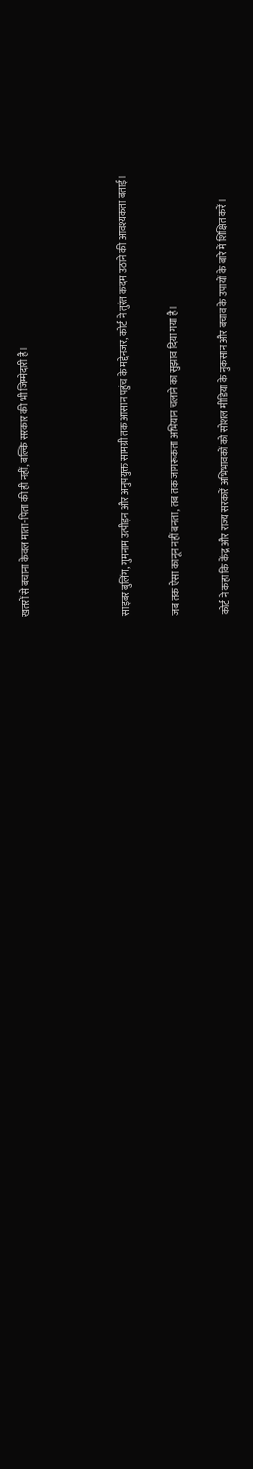खतरों से बचाना केवल माता-पिता की ही नहीं, बल्कि सरकार की भी जिम्मेदारी है।



साइबर बुलिंग, गुमनाम उत्पीड़न और अनुपयुक्त सामग्री तक आसान पहुंच के मद्देनजर, कोर्ट ने तुरंत कदम उठाने की आवश्यकता बताई।

जब तक ऐसा कानून नहीं बनता, तब तक जागरूकता अभियान चलाने का सुझाव दिया गया है।

कोर्ट ने कहा कि केंद्र और राज्य सरकारें अभिभावकों को सोशल मीडिया के नुकसान और बचाव के उपायों के बारे में शिक्षित करें।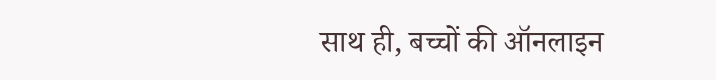साथ ही, बच्चों की ऑनलाइन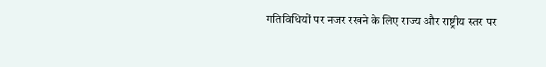गतिविधियों पर नजर रखने के लिए राज्य और राष्ट्रीय स्तर पर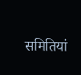समितियां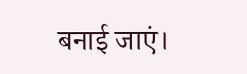बनाई जाएं।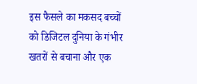इस फैसले का मकसद बच्चों को डिजिटल दुनिया के गंभीर खतरों से बचाना और एक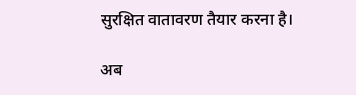सुरक्षित वातावरण तैयार करना है।

अब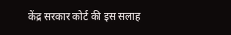केंद्र सरकार कोर्ट की इस सलाह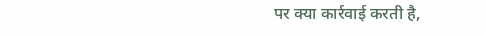पर क्या कार्रवाई करती है,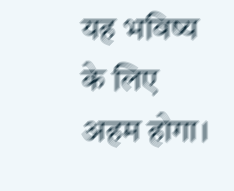यह भविष्य के लिए अहम होगा।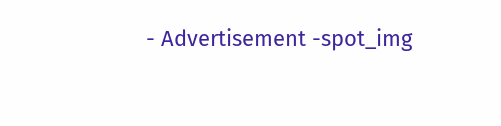- Advertisement -spot_img